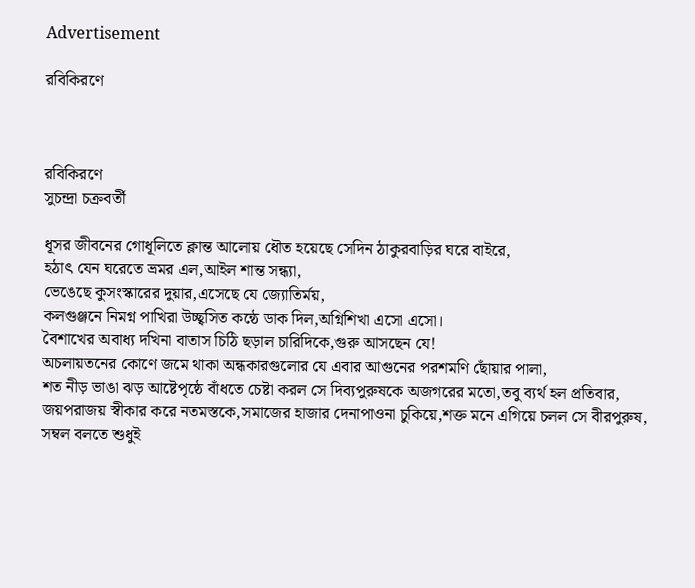Advertisement

রবিকিরণে



রবিকিরণে
সুচন্দ্রা চক্রবর্তী

ধূসর জীবনের গোধূলিতে ক্লান্ত আলোয় ধৌত হয়েছে সেদিন ঠাকুরবাড়ির ঘরে বাইরে,
হঠাৎ যেন ঘরেতে ভ্রমর এল,আইল শান্ত সন্ধ্যা,
ভেঙেছে কুসংস্কারের দুয়ার,এসেছে যে জ্যোতির্ময়,
কলগুঞ্জনে নিমগ্ন পাখিরা উচ্ছ্বসিত কন্ঠে ডাক দিল,অগ্নিশিখা এসো এসো।
বৈশাখের অবাধ্য দখিনা বাতাস চিঠি ছড়াল চারিদিকে,গুরু আসছেন যে!
অচলায়তনের কোণে জমে থাকা অন্ধকারগুলোর যে এবার আগুনের পরশমণি ছোঁয়ার পালা,
শত নীড় ভাঙা ঝড় আষ্টেপৃষ্ঠে বাঁধতে চেষ্টা করল সে দিব্যপুরুষকে অজগরের মতো,তবু ব্যর্থ হল প্রতিবার,
জয়পরাজয় স্বীকার করে নতমস্তকে,সমাজের হাজার দেনাপাওনা চুকিয়ে,শক্ত মনে এগিয়ে চলল সে বীরপুরুষ,
সম্বল বলতে শুধুই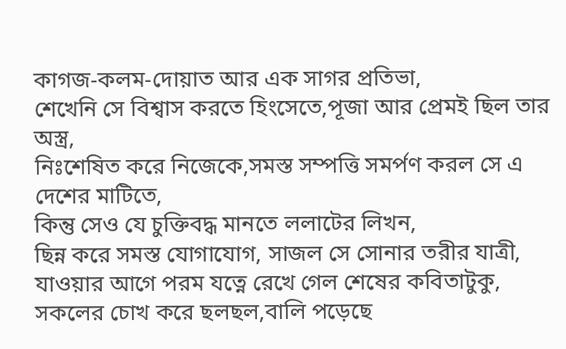কাগজ-কলম-দোয়াত আর এক সাগর প্রতিভা,
শেখেনি সে বিশ্বাস করতে হিংসেতে,পূজা আর প্রেমই ছিল তার অস্ত্র,
নিঃশেষিত করে নিজেকে,সমস্ত সম্পত্তি সমর্পণ করল সে এ দেশের মাটিতে,
কিন্তু সেও যে চুক্তিবদ্ধ মানতে ললাটের লিখন,
ছিন্ন করে সমস্ত যোগাযোগ, সাজল সে সোনার তরীর যাত্রী,
যাওয়ার আগে পরম যত্নে রেখে গেল শেষের কবিতাটুকু,
সকলের চোখ করে ছলছল,বালি পড়েছে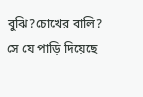বুঝি?চোখের বালি?
সে যে পাড়ি দিয়েছে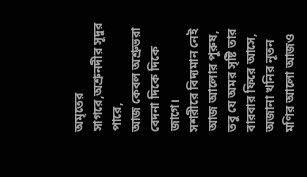অমৃতের সাগরে,অশ্রুনদীর সূদুর পারে,
আজ কেবল অশ্রুভরা বেদনা দিকে দিকে জাগে।
সশরীরে বিদ্যমান নেই আজ আলোর পুরুষ, তবু যে অমর সৃষ্টি তার বারবার ফিরে আসে,
অজানা খনির নূতন মণির আলো আজও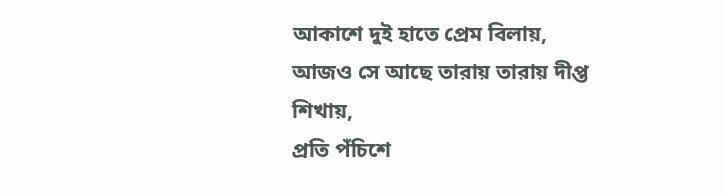আকাশে দুই হাতে প্রেম বিলায়,
আজও সে আছে তারায় তারায় দীপ্ত শিখায়,
প্রতি পঁচিশে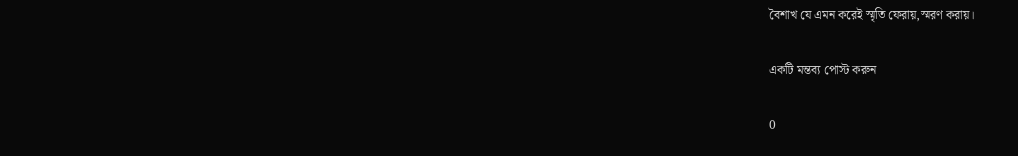বৈশাখ যে এমন করেই স্মৃতি ফেরায়,স্মরণ করায়।

একটি মন্তব্য পোস্ট করুন

0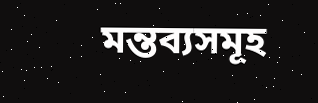মন্তব্যসমূহ